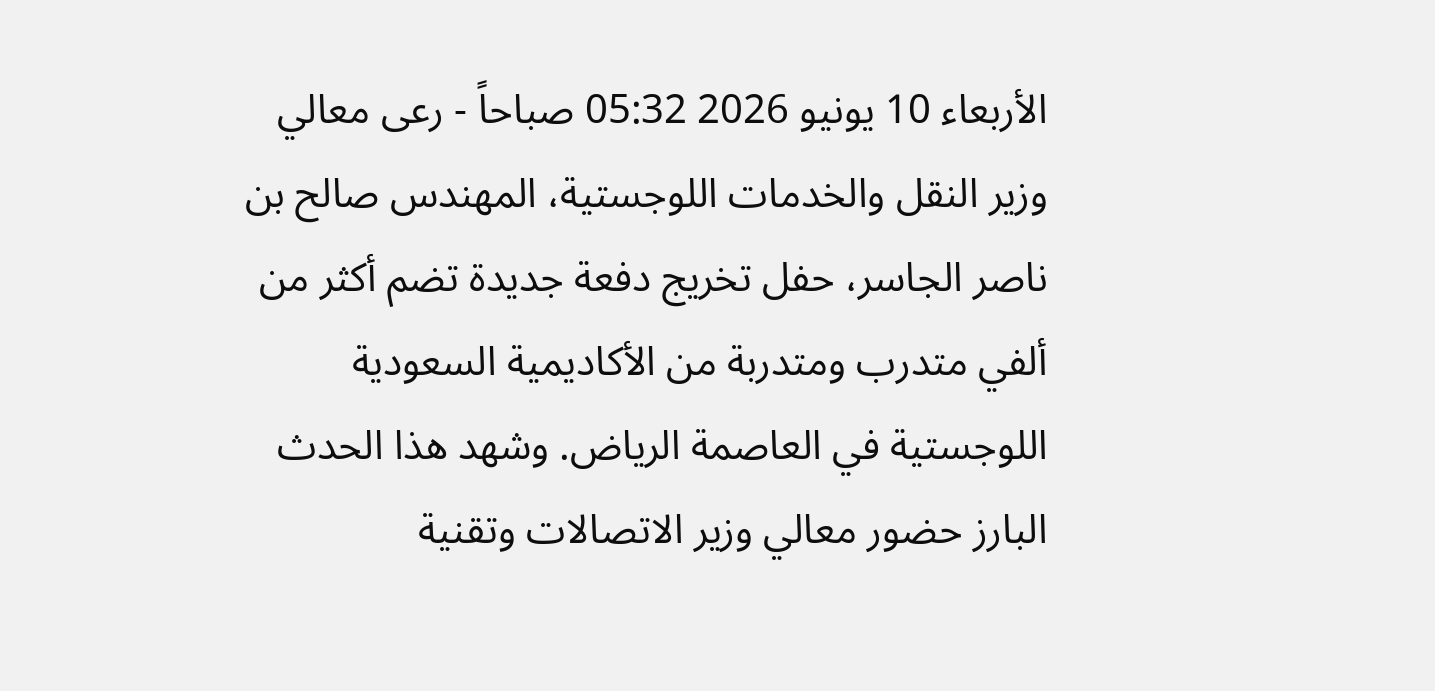الأربعاء 10 يونيو 2026 05:32 صباحاً - رعى معالي وزير النقل والخدمات اللوجستية، المهندس صالح بن ناصر الجاسر، حفل تخريج دفعة جديدة تضم أكثر من ألفي متدرب ومتدربة من الأكاديمية السعودية اللوجستية في العاصمة الرياض. وشهد هذا الحدث البارز حضور معالي وزير الاتصالات وتقنية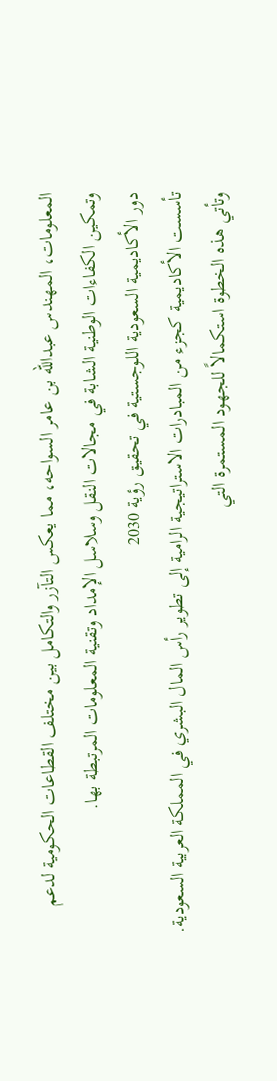المعلومات، المهندس عبدالله بن عامر السواحه، مما يعكس التآزر والتكامل بين مختلف القطاعات الحكومية لدعم وتمكين الكفاءات الوطنية الشابة في مجالات النقل وسلاسل الإمداد وتقنية المعلومات المرتبطة بها.
دور الأكاديمية السعودية اللوجستية في تحقيق رؤية 2030
تأسست الأكاديمية كجزء من المبادرات الاستراتيجية الرامية إلى تطوير رأس المال البشري في المملكة العربية السعودية. وتأتي هذه الخطوة استكمالاً للجهود المستمرة التي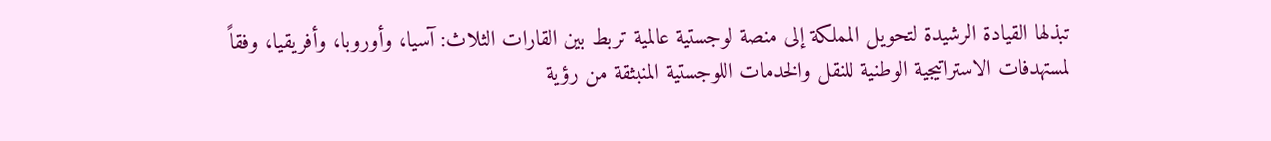تبذلها القيادة الرشيدة لتحويل المملكة إلى منصة لوجستية عالمية تربط بين القارات الثلاث: آسيا، وأوروبا، وأفريقيا، وفقاً لمستهدفات الاستراتيجية الوطنية للنقل والخدمات اللوجستية المنبثقة من رؤية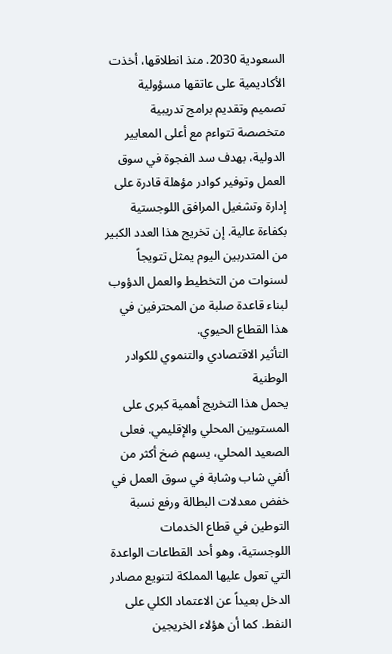السعودية 2030. منذ انطلاقها، أخذت الأكاديمية على عاتقها مسؤولية تصميم وتقديم برامج تدريبية متخصصة تتواءم مع أعلى المعايير الدولية، بهدف سد الفجوة في سوق العمل وتوفير كوادر مؤهلة قادرة على إدارة وتشغيل المرافق اللوجستية بكفاءة عالية. إن تخريج هذا العدد الكبير من المتدربين اليوم يمثل تتويجاً لسنوات من التخطيط والعمل الدؤوب لبناء قاعدة صلبة من المحترفين في هذا القطاع الحيوي.
التأثير الاقتصادي والتنموي للكوادر الوطنية
يحمل هذا التخريج أهمية كبرى على المستويين المحلي والإقليمي. فعلى الصعيد المحلي، يسهم ضخ أكثر من ألفي شاب وشابة في سوق العمل في خفض معدلات البطالة ورفع نسبة التوطين في قطاع الخدمات اللوجستية، وهو أحد القطاعات الواعدة التي تعول عليها المملكة لتنويع مصادر الدخل بعيداً عن الاعتماد الكلي على النفط. كما أن هؤلاء الخريجين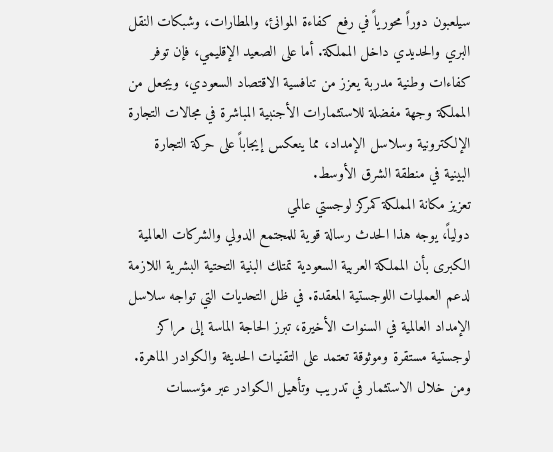سيلعبون دوراً محورياً في رفع كفاءة الموانئ، والمطارات، وشبكات النقل البري والحديدي داخل المملكة. أما على الصعيد الإقليمي، فإن توفر كفاءات وطنية مدربة يعزز من تنافسية الاقتصاد السعودي، ويجعل من المملكة وجهة مفضلة للاستثمارات الأجنبية المباشرة في مجالات التجارة الإلكترونية وسلاسل الإمداد، مما ينعكس إيجاباً على حركة التجارة البينية في منطقة الشرق الأوسط.
تعزيز مكانة المملكة كمركز لوجستي عالمي
دولياً، يوجه هذا الحدث رسالة قوية للمجتمع الدولي والشركات العالمية الكبرى بأن المملكة العربية السعودية تمتلك البنية التحتية البشرية اللازمة لدعم العمليات اللوجستية المعقدة. في ظل التحديات التي تواجه سلاسل الإمداد العالمية في السنوات الأخيرة، تبرز الحاجة الماسة إلى مراكز لوجستية مستقرة وموثوقة تعتمد على التقنيات الحديثة والكوادر الماهرة. ومن خلال الاستثمار في تدريب وتأهيل الكوادر عبر مؤسسات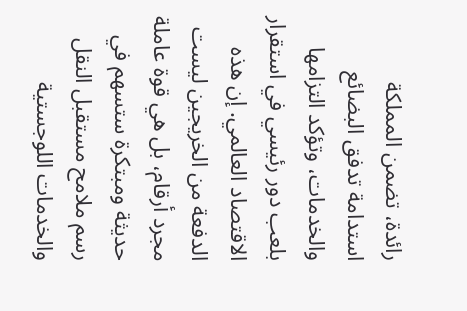رائدة، تضمن المملكة استدامة تدفق البضائع والخدمات، وتؤكد التزامها بلعب دور رئيسي في استقرار الاقتصاد العالمي. إن هذه الدفعة من الخريجين ليست مجرد أرقام، بل هي قوة عاملة حديثة ومبتكرة ستسهم في رسم ملامح مستقبل النقل والخدمات اللوجستية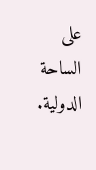على الساحة الدولية.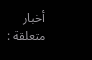أخبار متعلقة :